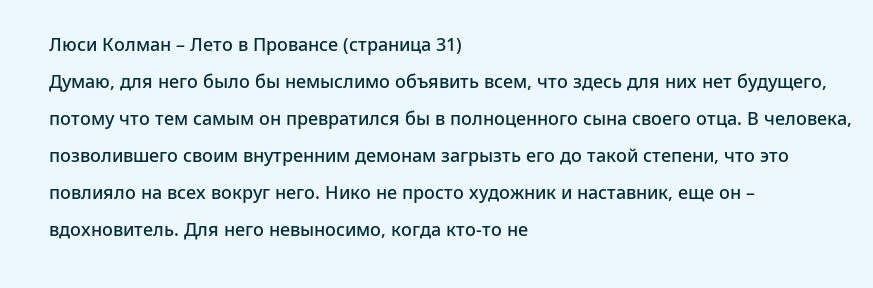Люси Колман – Лето в Провансе (страница 31)
Думаю, для него было бы немыслимо объявить всем, что здесь для них нет будущего, потому что тем самым он превратился бы в полноценного сына своего отца. В человека, позволившего своим внутренним демонам загрызть его до такой степени, что это повлияло на всех вокруг него. Нико не просто художник и наставник, еще он – вдохновитель. Для него невыносимо, когда кто-то не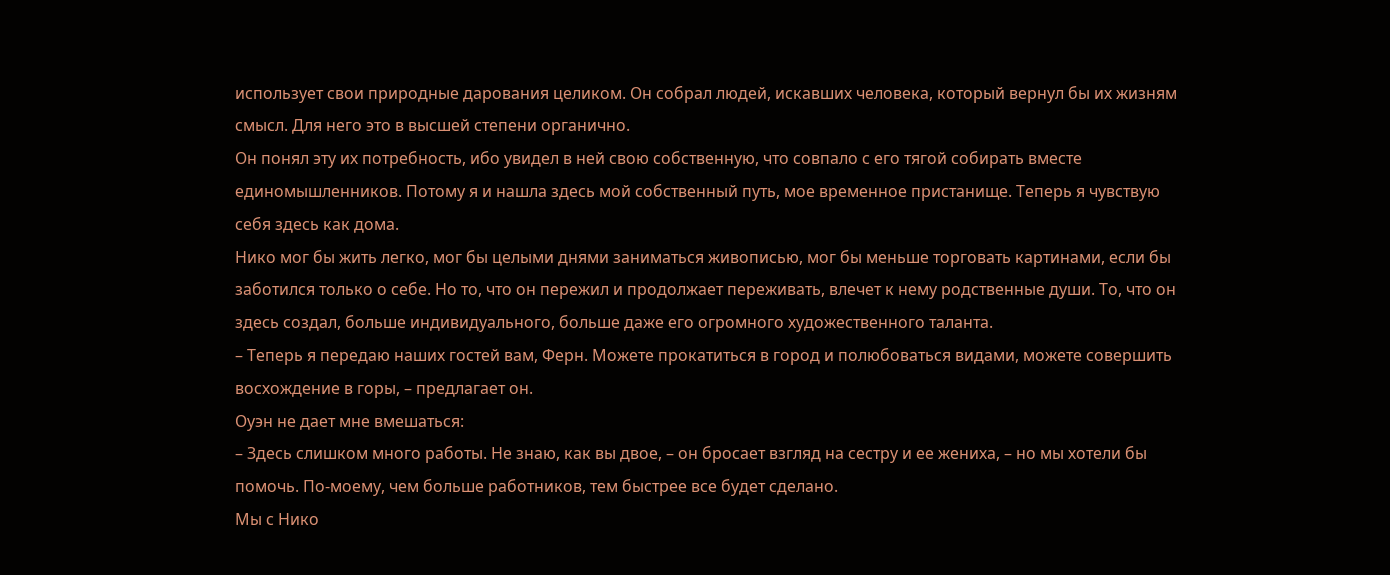использует свои природные дарования целиком. Он собрал людей, искавших человека, который вернул бы их жизням смысл. Для него это в высшей степени органично.
Он понял эту их потребность, ибо увидел в ней свою собственную, что совпало с его тягой собирать вместе единомышленников. Потому я и нашла здесь мой собственный путь, мое временное пристанище. Теперь я чувствую себя здесь как дома.
Нико мог бы жить легко, мог бы целыми днями заниматься живописью, мог бы меньше торговать картинами, если бы заботился только о себе. Но то, что он пережил и продолжает переживать, влечет к нему родственные души. То, что он здесь создал, больше индивидуального, больше даже его огромного художественного таланта.
– Теперь я передаю наших гостей вам, Ферн. Можете прокатиться в город и полюбоваться видами, можете совершить восхождение в горы, – предлагает он.
Оуэн не дает мне вмешаться:
– Здесь слишком много работы. Не знаю, как вы двое, – он бросает взгляд на сестру и ее жениха, – но мы хотели бы помочь. По-моему, чем больше работников, тем быстрее все будет сделано.
Мы с Нико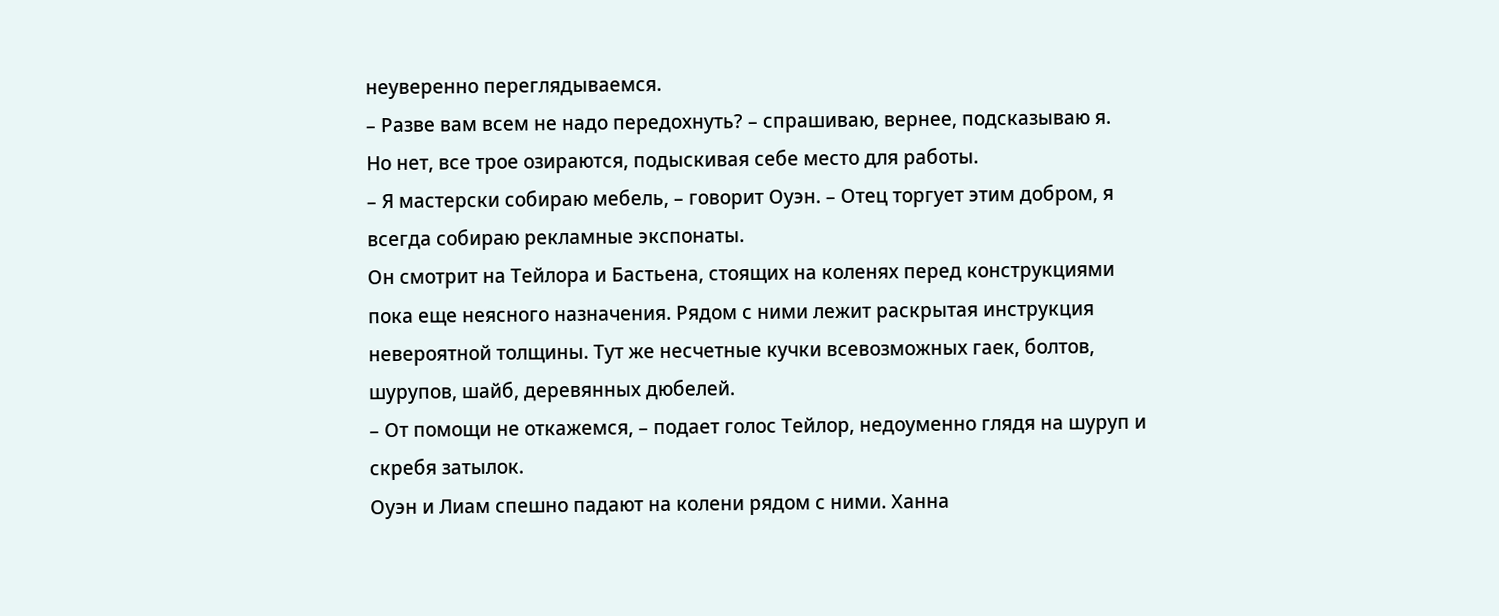неуверенно переглядываемся.
– Разве вам всем не надо передохнуть? – спрашиваю, вернее, подсказываю я.
Но нет, все трое озираются, подыскивая себе место для работы.
– Я мастерски собираю мебель, – говорит Оуэн. – Отец торгует этим добром, я всегда собираю рекламные экспонаты.
Он смотрит на Тейлора и Бастьена, стоящих на коленях перед конструкциями пока еще неясного назначения. Рядом с ними лежит раскрытая инструкция невероятной толщины. Тут же несчетные кучки всевозможных гаек, болтов, шурупов, шайб, деревянных дюбелей.
– От помощи не откажемся, – подает голос Тейлор, недоуменно глядя на шуруп и скребя затылок.
Оуэн и Лиам спешно падают на колени рядом с ними. Ханна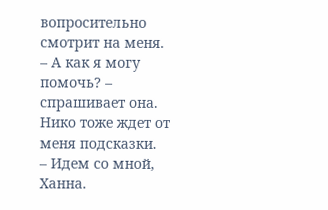вопросительно смотрит на меня.
– А как я могу помочь? – спрашивает она.
Нико тоже ждет от меня подсказки.
– Идем со мной, Ханна.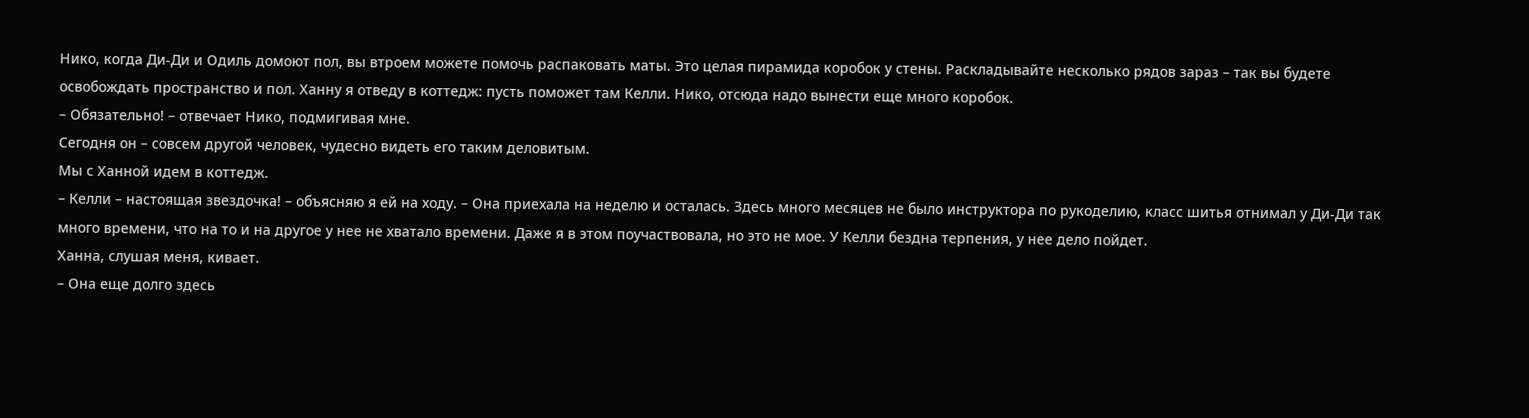Нико, когда Ди-Ди и Одиль домоют пол, вы втроем можете помочь распаковать маты. Это целая пирамида коробок у стены. Раскладывайте несколько рядов зараз – так вы будете освобождать пространство и пол. Ханну я отведу в коттедж: пусть поможет там Келли. Нико, отсюда надо вынести еще много коробок.
– Обязательно! – отвечает Нико, подмигивая мне.
Сегодня он – совсем другой человек, чудесно видеть его таким деловитым.
Мы с Ханной идем в коттедж.
– Келли – настоящая звездочка! – объясняю я ей на ходу. – Она приехала на неделю и осталась. Здесь много месяцев не было инструктора по рукоделию, класс шитья отнимал у Ди-Ди так много времени, что на то и на другое у нее не хватало времени. Даже я в этом поучаствовала, но это не мое. У Келли бездна терпения, у нее дело пойдет.
Ханна, слушая меня, кивает.
– Она еще долго здесь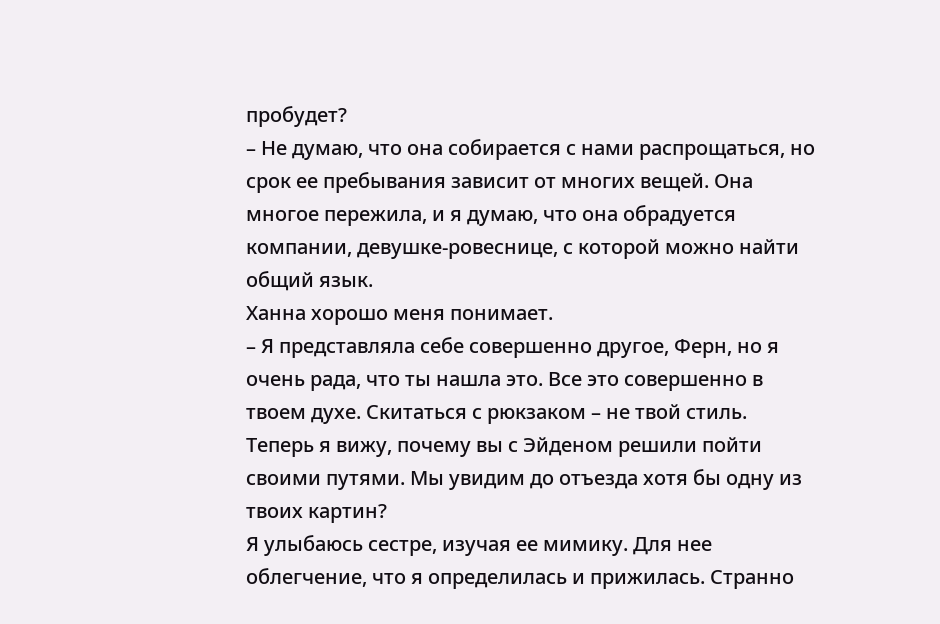пробудет?
– Не думаю, что она собирается с нами распрощаться, но срок ее пребывания зависит от многих вещей. Она многое пережила, и я думаю, что она обрадуется компании, девушке-ровеснице, с которой можно найти общий язык.
Ханна хорошо меня понимает.
– Я представляла себе совершенно другое, Ферн, но я очень рада, что ты нашла это. Все это совершенно в твоем духе. Скитаться с рюкзаком – не твой стиль. Теперь я вижу, почему вы с Эйденом решили пойти своими путями. Мы увидим до отъезда хотя бы одну из твоих картин?
Я улыбаюсь сестре, изучая ее мимику. Для нее облегчение, что я определилась и прижилась. Странно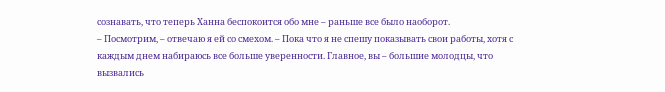сознавать, что теперь Ханна беспокоится обо мне – раньше все было наоборот.
– Посмотрим, – отвечаю я ей со смехом. – Пока что я не спешу показывать свои работы, хотя с каждым днем набираюсь все больше уверенности. Главное, вы – большие молодцы, что вызвались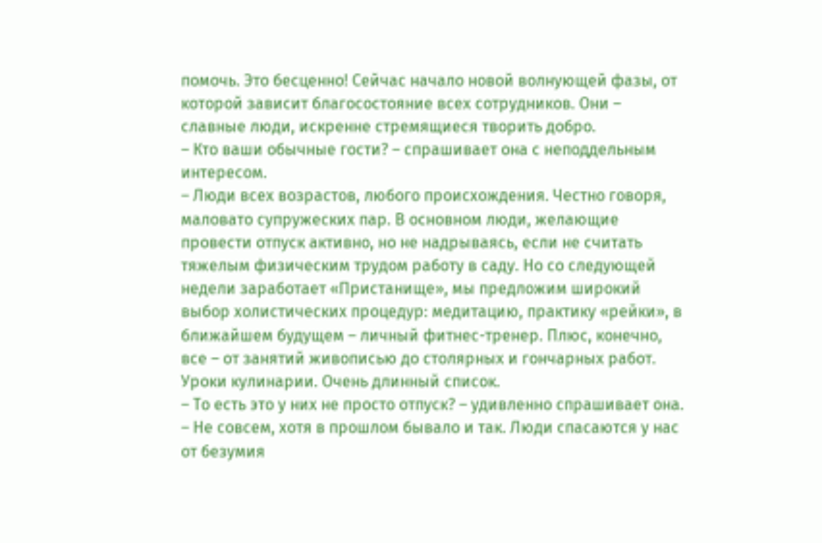помочь. Это бесценно! Сейчас начало новой волнующей фазы, от которой зависит благосостояние всех сотрудников. Они – славные люди, искренне стремящиеся творить добро.
– Кто ваши обычные гости? – спрашивает она с неподдельным интересом.
– Люди всех возрастов, любого происхождения. Честно говоря, маловато супружеских пар. В основном люди, желающие провести отпуск активно, но не надрываясь, если не считать тяжелым физическим трудом работу в саду. Но со следующей недели заработает «Пристанище», мы предложим широкий выбор холистических процедур: медитацию, практику «рейки», в ближайшем будущем – личный фитнес-тренер. Плюс, конечно, все – от занятий живописью до столярных и гончарных работ. Уроки кулинарии. Очень длинный список.
– То есть это у них не просто отпуск? – удивленно спрашивает она.
– Не совсем, хотя в прошлом бывало и так. Люди спасаются у нас от безумия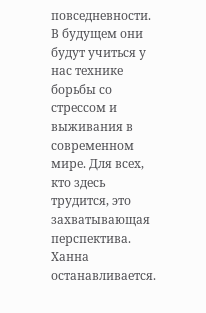повседневности. В будущем они будут учиться у нас технике борьбы со стрессом и выживания в современном мире. Для всех, кто здесь трудится, это захватывающая перспектива.
Ханна останавливается.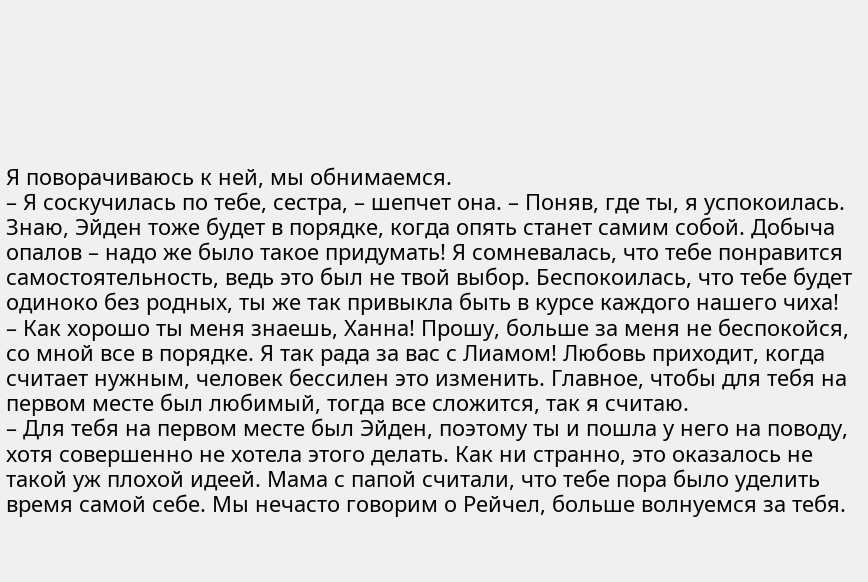Я поворачиваюсь к ней, мы обнимаемся.
– Я соскучилась по тебе, сестра, – шепчет она. – Поняв, где ты, я успокоилась. Знаю, Эйден тоже будет в порядке, когда опять станет самим собой. Добыча опалов – надо же было такое придумать! Я сомневалась, что тебе понравится самостоятельность, ведь это был не твой выбор. Беспокоилась, что тебе будет одиноко без родных, ты же так привыкла быть в курсе каждого нашего чиха!
– Как хорошо ты меня знаешь, Ханна! Прошу, больше за меня не беспокойся, со мной все в порядке. Я так рада за вас с Лиамом! Любовь приходит, когда считает нужным, человек бессилен это изменить. Главное, чтобы для тебя на первом месте был любимый, тогда все сложится, так я считаю.
– Для тебя на первом месте был Эйден, поэтому ты и пошла у него на поводу, хотя совершенно не хотела этого делать. Как ни странно, это оказалось не такой уж плохой идеей. Мама с папой считали, что тебе пора было уделить время самой себе. Мы нечасто говорим о Рейчел, больше волнуемся за тебя.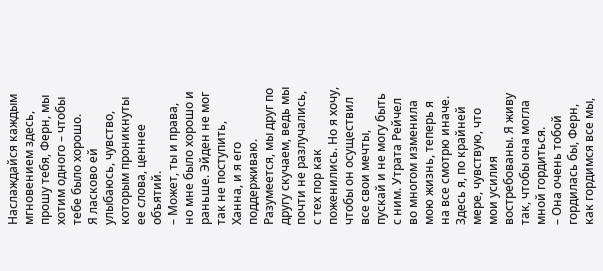Наслаждайся каждым мгновением здесь, прошу тебя, Ферн, мы хотим одного – чтобы тебе было хорошо.
Я ласково ей улыбаюсь, чувство, которым проникнуты ее слова, ценнее объятий.
– Может, ты и права, но мне было хорошо и раньше. Эйден не мог так не поступить, Ханна, и я его поддерживаю. Разумеется, мы друг по другу скучаем, ведь мы почти не разлучались, с тех пор как поженились. Но я хочу, чтобы он осуществил все свои мечты, пускай и не могу быть с ним. Утрата Рейчел во многом изменила мою жизнь, теперь я на все смотрю иначе. Здесь я, по крайней мере, чувствую, что мои усилия востребованы. Я живу так, чтобы она могла мной гордиться.
– Она очень тобой гордилась бы, Ферн, как гордимся все мы,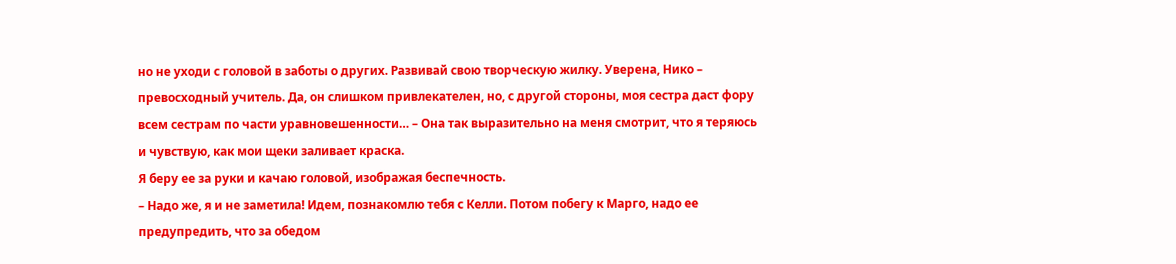но не уходи с головой в заботы о других. Развивай свою творческую жилку. Уверена, Нико – превосходный учитель. Да, он слишком привлекателен, но, с другой стороны, моя сестра даст фору всем сестрам по части уравновешенности… – Она так выразительно на меня смотрит, что я теряюсь и чувствую, как мои щеки заливает краска.
Я беру ее за руки и качаю головой, изображая беспечность.
– Надо же, я и не заметила! Идем, познакомлю тебя с Келли. Потом побегу к Марго, надо ее предупредить, что за обедом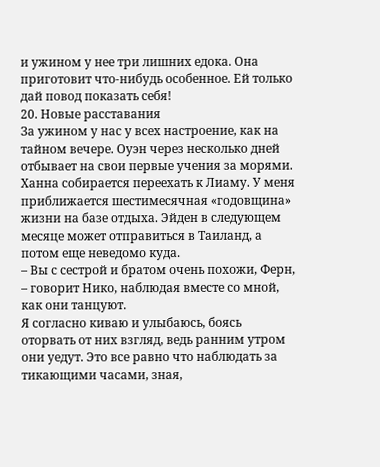и ужином у нее три лишних едока. Она приготовит что-нибудь особенное. Ей только дай повод показать себя!
20. Новые расставания
За ужином у нас у всех настроение, как на тайном вечере. Оуэн через несколько дней отбывает на свои первые учения за морями. Ханна собирается переехать к Лиаму. У меня приближается шестимесячная «годовщина» жизни на базе отдыха. Эйден в следующем месяце может отправиться в Таиланд, а потом еще неведомо куда.
– Вы с сестрой и братом очень похожи, Ферн, – говорит Нико, наблюдая вместе со мной, как они танцуют.
Я согласно киваю и улыбаюсь, боясь оторвать от них взгляд, ведь ранним утром они уедут. Это все равно что наблюдать за тикающими часами, зная,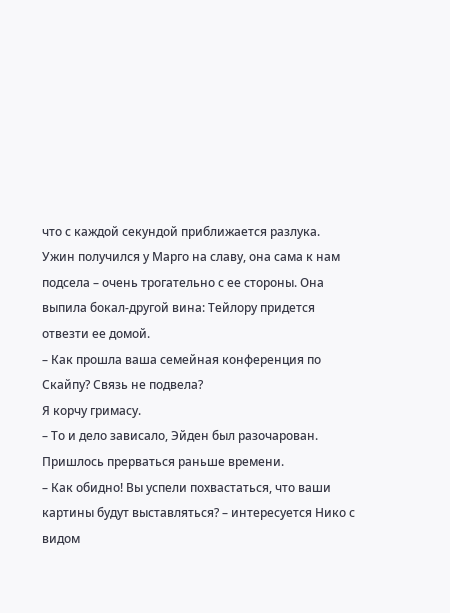что с каждой секундой приближается разлука.
Ужин получился у Марго на славу, она сама к нам подсела – очень трогательно с ее стороны. Она выпила бокал-другой вина: Тейлору придется отвезти ее домой.
– Как прошла ваша семейная конференция по Скайпу? Связь не подвела?
Я корчу гримасу.
– То и дело зависало, Эйден был разочарован. Пришлось прерваться раньше времени.
– Как обидно! Вы успели похвастаться, что ваши картины будут выставляться? – интересуется Нико с видом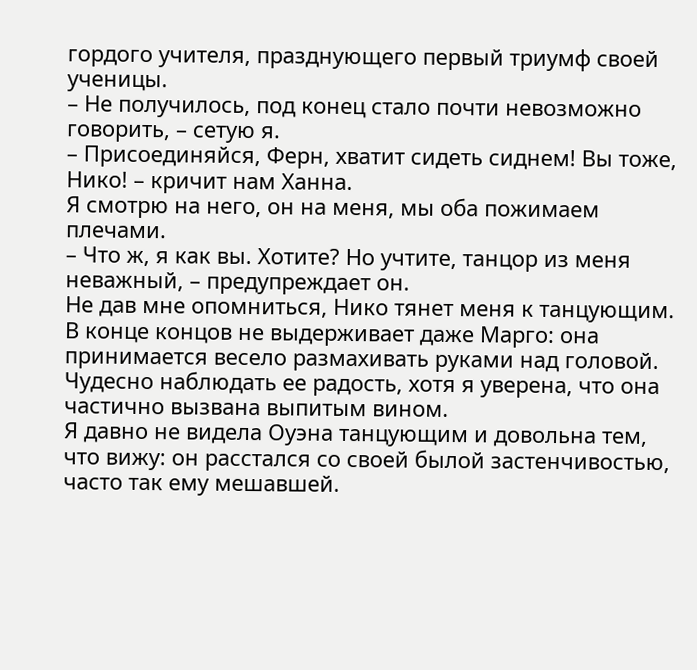гордого учителя, празднующего первый триумф своей ученицы.
– Не получилось, под конец стало почти невозможно говорить, – сетую я.
– Присоединяйся, Ферн, хватит сидеть сиднем! Вы тоже, Нико! – кричит нам Ханна.
Я смотрю на него, он на меня, мы оба пожимаем плечами.
– Что ж, я как вы. Хотите? Но учтите, танцор из меня неважный, – предупреждает он.
Не дав мне опомниться, Нико тянет меня к танцующим. В конце концов не выдерживает даже Марго: она принимается весело размахивать руками над головой. Чудесно наблюдать ее радость, хотя я уверена, что она частично вызвана выпитым вином.
Я давно не видела Оуэна танцующим и довольна тем, что вижу: он расстался со своей былой застенчивостью, часто так ему мешавшей.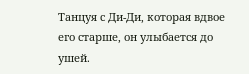Танцуя с Ди-Ди, которая вдвое его старше, он улыбается до ушей.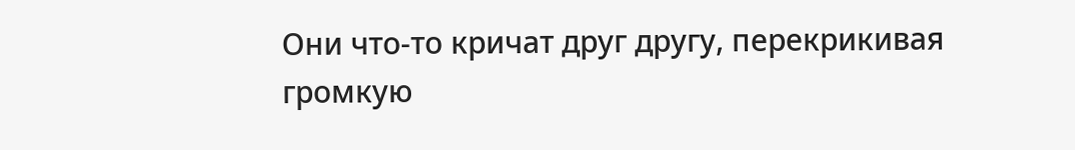Они что-то кричат друг другу, перекрикивая громкую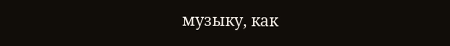музыку, как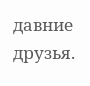давние друзья.